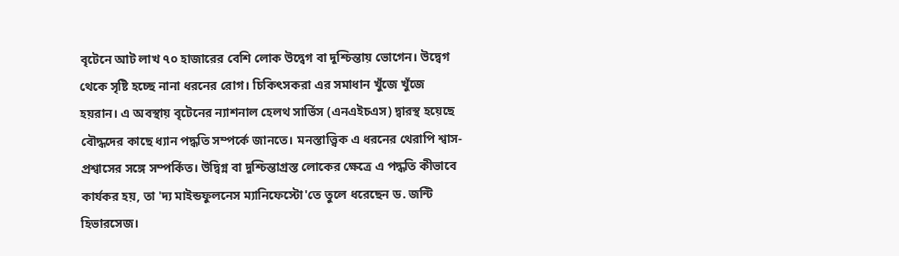বৃটেনে আট লাখ ৭০ হাজারের বেশি লোক উদ্বেগ বা দুশ্চিন্তায় ভোগেন। উদ্বেগ থেকে সৃষ্টি হচ্ছে নানা ধরনের রোগ। চিকিৎসকরা এর সমাধান খুঁজে খুঁজে হয়রান। এ অবস্থায় বৃটেনের ন্যাশনাল হেলথ সার্ভিস (এনএইচএস) দ্বারস্থ হয়েছে বৌদ্ধদের কাছে ধ্যান পদ্ধতি সম্পর্কে জানতে। মনস্তাত্ত্বিক এ ধরনের থেরাপি শ্বাস-প্রশ্বাসের সঙ্গে সম্পর্কিত। উদ্বিগ্ন বা দুশ্চিন্তাগ্রস্ত লোকের ক্ষেত্রে এ পদ্ধতি কীভাবে কার্যকর হয়, তা 'দ্য মাইন্ডফুলনেস ম্যানিফেস্টো'তে তুলে ধরেছেন ড. জন্টি হিভারসেজ।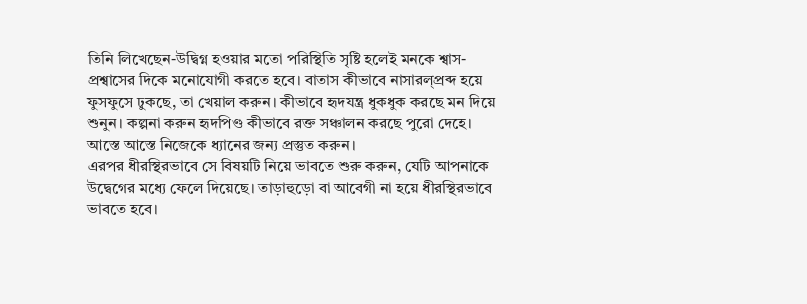তিনি লিখেছেন-উদ্বিগ্ন হওয়ার মতো পরিস্থিতি সৃষ্টি হলেই মনকে শ্বাস-প্রশ্বাসের দিকে মনোযোগী করতে হবে। বাতাস কীভাবে নাসারল্প্রব্দ হয়ে ফুসফুসে ঢুকছে, তা খেয়াল করুন। কীভাবে হৃদযন্ত্র ধুকধুক করছে মন দিয়ে শুনুন। কল্পনা করুন হৃদপিণ্ড কীভাবে রক্ত সঞ্চালন করছে পুরো দেহে। আস্তে আস্তে নিজেকে ধ্যানের জন্য প্রস্তুত করুন।
এরপর ধীরস্থিরভাবে সে বিষয়টি নিয়ে ভাবতে শুরু করুন, যেটি আপনাকে উদ্বেগের মধ্যে ফেলে দিয়েছে। তাড়াহুড়ো বা আবেগী না হয়ে ধীরস্থিরভাবে ভাবতে হবে।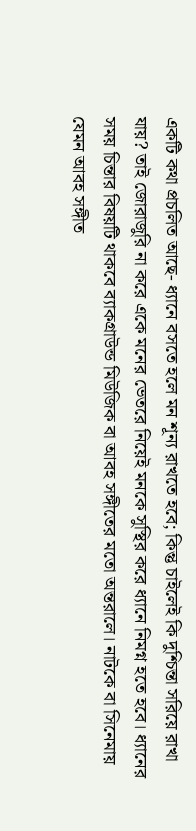একটি কথা প্রচলিত আছে- ধ্যানে বসতে হলে মন শূন্য রাখতে হবে; কিন্তু চাইলেই কি দুশ্চিন্তা সরিয়ে রাখা যায়? তাই জোরাজুরি না করে একে মনের ভেতরে নিয়েই মনকে সুস্থির করে ধ্যানে নিমগ্ন হতে হবে। ধ্যানের সময় চিন্তার বিষয়টি থাকবে ব্যাকগ্রাউন্ড মিউজিক বা আবহ সঙ্গীতের মতো অন্তরালে। নাটকে বা সিনেমায় যেমন আবহ সঙ্গীত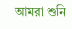আমরা শুনি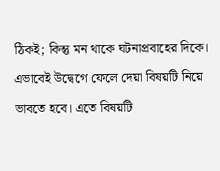ঠিকই; কিন্তু মন থাকে ঘটনাপ্রবাহের দিকে।
এভাবেই উদ্বেগে ফেলে দেয়া বিষয়টি নিয়ে ভাবতে হবে। এতে বিষয়টি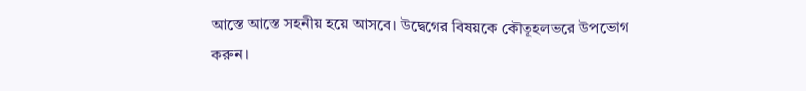আস্তে আস্তে সহনীয় হয়ে আসবে। উদ্বেগের বিষয়কে কৌতূহলভরে উপভোগ করুন।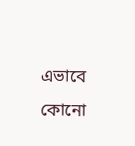এভাবে কোনো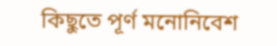কিছুতে পূর্ণ মনোনিবেশ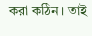করা কঠিন। তাই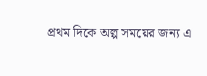প্রথম দিকে অল্প সময়ের জন্য এ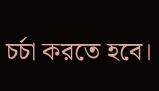চর্চা করতে হবে।